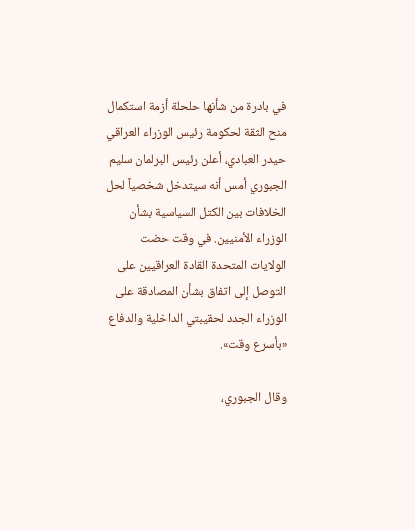في بادرة من شأنها حلحلة أزمة استكمال منح الثقة لحكومة رئيس الوزراء العراقي حيدر العبادي، أعلن رئيس البرلمان سليم الجبوري أمس أنه سيتدخل شخصياً لحل الخلافات بين الكتل السياسية بشأن الوزراء الأمنيين. في وقت حضت الولايات المتحدة القادة العراقيين على التوصل إلى اتفاق بشأن المصادقة على الوزراء الجدد لحقيبتي الداخلية والدفاع «بأسرع وقت».

وقال الجبوري،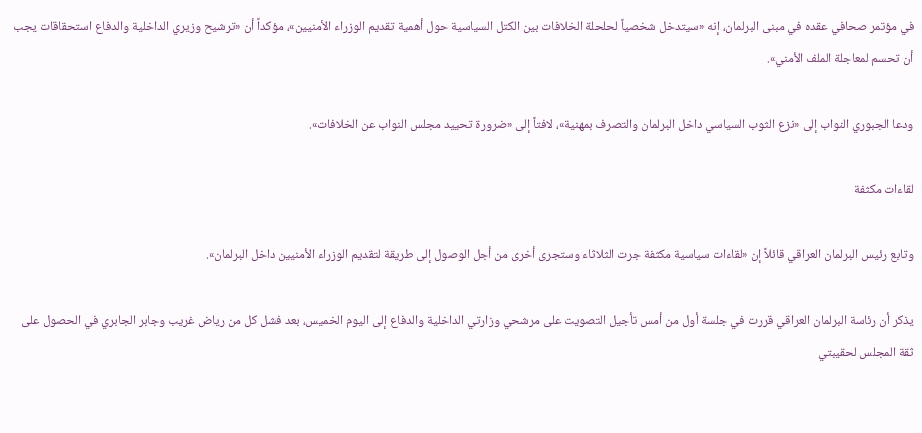في مؤتمر صحافي عقده في مبنى البرلمان، إنه «سيتدخل شخصياً لحلحلة الخلافات بين الكتل السياسية حول أهمية تقديم الوزراء الأمنيين»، مؤكداً أن «ترشيح وزيري الداخلية والدفاع استحقاقات يجب أن تحسم لمعاجلة الملف الأمني».

ودعا الجبوري النواب إلى «نزع الثوب السياسي داخل البرلمان والتصرف بمهنية»، لافتاً إلى «ضرورة تحييد مجلس النواب عن الخلافات».

لقاءات مكثفة

وتابع رئيس البرلمان العراقي قائلاً إن «لقاءات سياسية مكثفة جرت الثلاثاء وستجرى أخرى من أجل الوصول إلى طريقة لتقديم الوزراء الأمنيين داخل البرلمان».

يذكر أن رئاسة البرلمان العراقي قررت في جلسة أول من أمس تأجيل التصويت على مرشحي وزارتي الداخلية والدفاع إلى اليوم الخميس، بعد فشل كل من رياض غريب وجابر الجابري في الحصول على ثقة المجلس لحقيبتي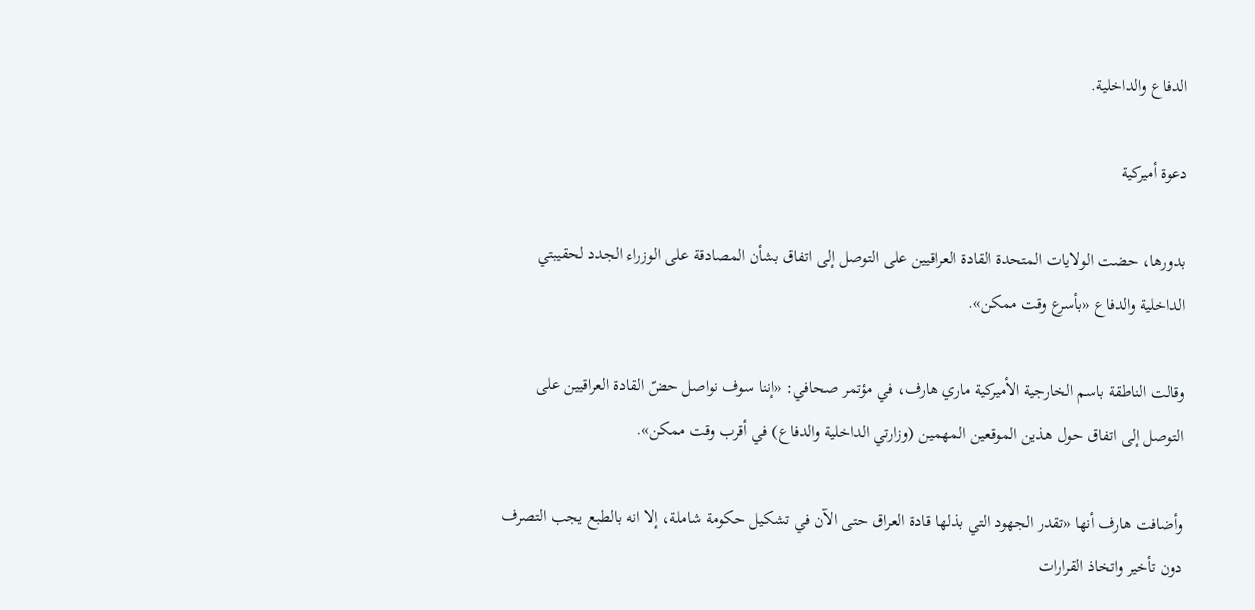الدفاع والداخلية.

دعوة أميركية

بدورها، حضت الولايات المتحدة القادة العراقيين على التوصل إلى اتفاق بشأن المصادقة على الوزراء الجدد لحقيبتي الداخلية والدفاع «بأسرع وقت ممكن».

وقالت الناطقة باسم الخارجية الأميركية ماري هارف، في مؤتمر صحافي: «إننا سوف نواصل حضّ القادة العراقيين على التوصل إلى اتفاق حول هذين الموقعين المهمين (وزارتي الداخلية والدفاع) في أقرب وقت ممكن».

وأضافت هارف أنها «تقدر الجهود التي بذلها قادة العراق حتى الآن في تشكيل حكومة شاملة، إلا انه بالطبع يجب التصرف دون تأخير واتخاذ القرارات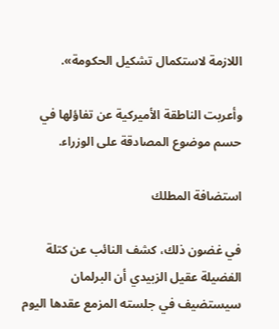اللازمة لاستكمال تشكيل الحكومة».

وأعربت الناطقة الأميركية عن تفاؤلها في حسم موضوع المصادقة على الوزراء.

استضافة المطلك

في غضون ذلك، كشف النائب عن كتلة الفضيلة عقيل الزبيدي أن البرلمان سيستضيف في جلسته المزمع عقدها اليوم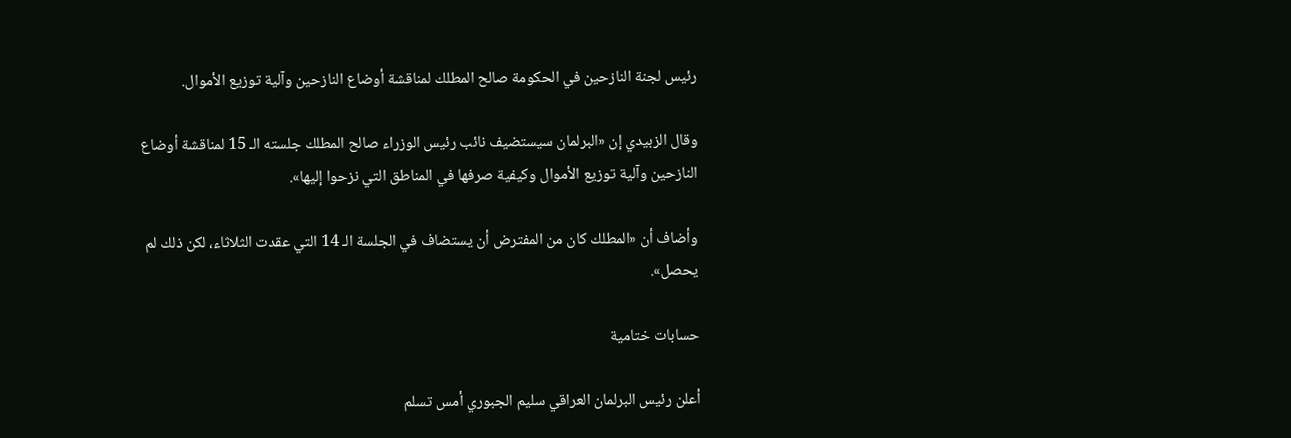رئيس لجنة النازحين في الحكومة صالح المطلك لمناقشة أوضاع النازحين وآلية توزيع الأموال.

وقال الزبيدي إن «البرلمان سيستضيف نائب رئيس الوزراء صالح المطلك جلسته الـ 15 لمناقشة أوضاع النازحين وآلية توزيع الأموال وكيفية صرفها في المناطق التي نزحوا إليها».

وأضاف أن «المطلك كان من المفترض أن يستضاف في الجلسة الـ 14 التي عقدت الثلاثاء، لكن ذلك لم يحصل».

حسابات ختامية

أعلن رئيس البرلمان العراقي سليم الجبوري أمس تسلم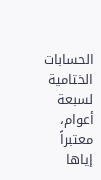الحسابات الختامية لسبعة أعوام، معتبراً إياها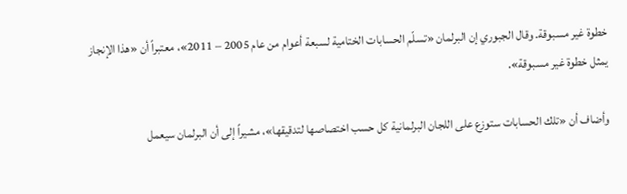خطوة غير مسبوقة. وقال الجبوري إن البرلمان «تسلّم الحسابات الختامية لسبعة أعوام من عام 2005 – 2011»، معتبراً أن «هذا الإنجاز يمثل خطوة غير مسبوقة».

وأضاف أن «تلك الحسابات ستوزع على اللجان البرلمانية كل حسب اختصاصها لتدقيقها»، مشيراً إلى أن البرلمان سيعمل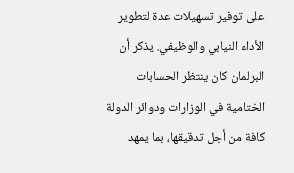على توفير تسهيلات عدة لتطوير الأداء النيابي والوظيفي. يذكر أن البرلمان كان ينتظر الحسابات الختامية في الوزارات ودوائر الدولة كافة من أجل تدقيقها، بما يمهد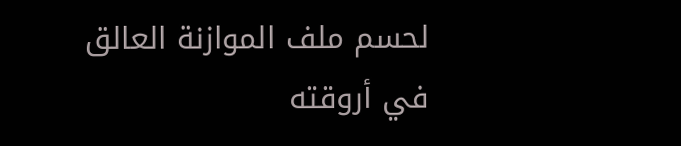لحسم ملف الموازنة العالق في أروقته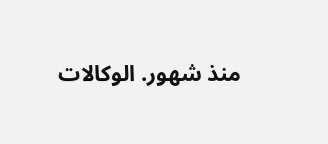منذ شهور. الوكالات